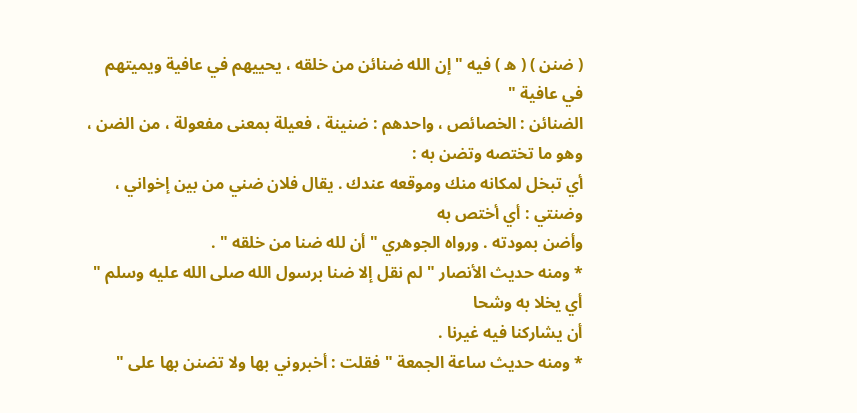( ضنن ) ( ه ) فيه " إن الله ضنائن من خلقه ، يحييهم في عافية ويميتهم في عافية "
الضنائن : الخصائص ، واحدهم : ضنينة ، فعيلة بمعنى مفعولة ، من الضن ، وهو ما تختصه وتضن به :
أي تبخل لمكانه منك وموقعه عندك . يقال فلان ضني من بين إخواني ، وضنتي : أي أختص به
وأضن بمودته . ورواه الجوهري " أن لله ضنا من خلقه " .
* ومنه حديث الأنصار " لم نقل إلا ضنا برسول الله صلى الله عليه وسلم " أي يخلا به وشحا
أن يشاركنا فيه غيرنا .
* ومنه حديث ساعة الجمعة " فقلت : أخبروني بها ولا تضنن بها على "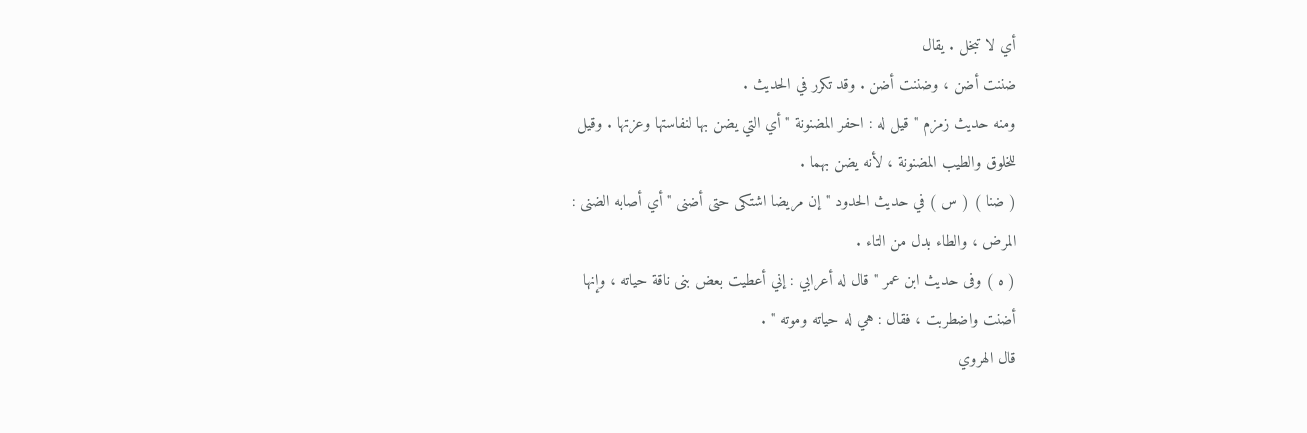أي لا تبخل . يقال
ضننت أضن ، وضننت أضن . وقد تكرر في الحديث .
ومنه حديث زمزم " قيل له : احفر المضنونة " أي التي يضن بها لنفاستها وعزتها . وقيل
للخلوق والطيب المضنونة ، لأنه يضن بهما .
( ضنا ) ( س ) في حديث الحدود " إن مريضا اشتكى حتى أضنى " أي أصابه الضنى :
المرض ، والطاء بدل من التاء .
( ه ) وفى حديث ابن عمر " قال له أعرابي : إني أعطيت بعض بنى ناقة حياته ، وإنها
أضنت واضطربت ، فقال : هي له حياته وموته " .
قال الهروي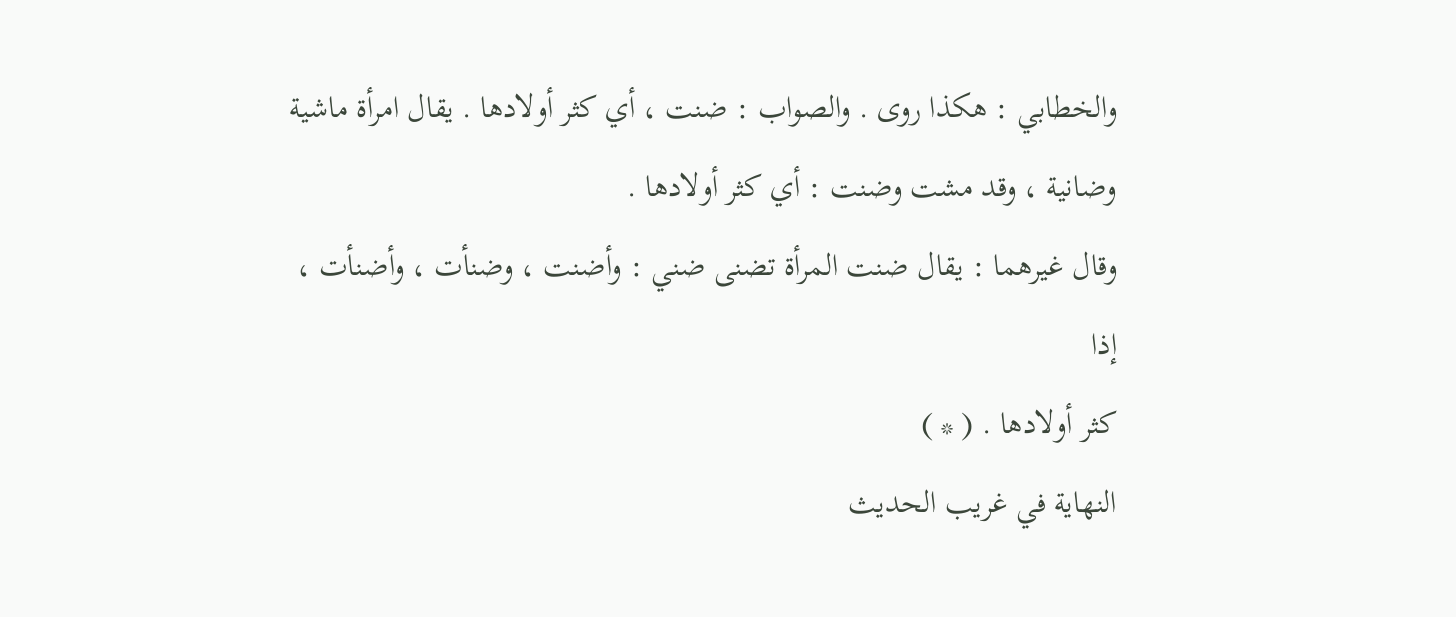والخطابي : هكذا روى . والصواب : ضنت ، أي كثر أولادها . يقال امرأة ماشية
وضانية ، وقد مشت وضنت : أي كثر أولادها .
وقال غيرهما : يقال ضنت المرأة تضنى ضني : وأضنت ، وضنأت ، وأضنأت ، إذا
كثر أولادها . ( * )
النهاية في غريب الحديث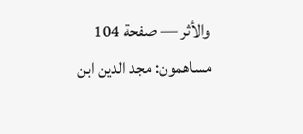والأثر — صفحة 104
مساهمون: مجد الدين ابن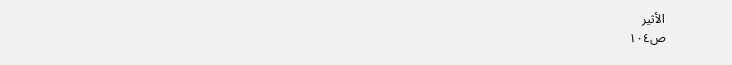الأثير
ص١٠٤